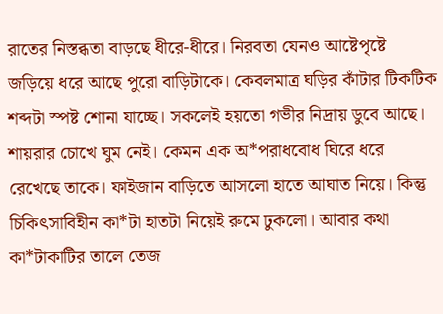রাতের নিস্তব্ধতা বাড়ছে ধীরে-ধীরে। নিরবতা যেনও আষ্টেপৃষ্টে জড়িয়ে ধরে আছে পুরো বাড়িটাকে। কেবলমাত্র ঘড়ির কাঁটার টিকটিক শব্দটা স্পষ্ট শোনা যাচ্ছে। সকলেই হয়তো গভীর নিদ্রায় ডুবে আছে।
শায়রার চোখে ঘুম নেই। কেমন এক অ*পরাধবোধ ঘিরে ধরে রেখেছে তাকে। ফাইজান বাড়িতে আসলো হাতে আঘাত নিয়ে। কিন্তু চিকিৎসাবিহীন কা*টা হাতটা নিয়েই রুমে ঢুকলো। আবার কথা কা*টাকাটির তালে তেজ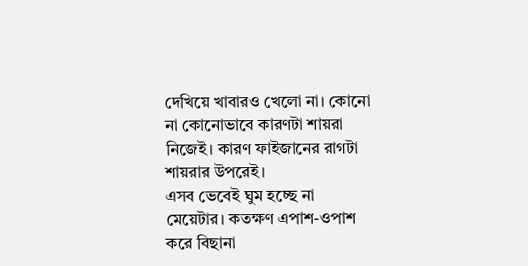দেখিয়ে খাবারও খেলো না। কোনো না কোনোভাবে কারণটা শায়রা নিজেই। কারণ ফাইজানের রাগটা শায়রার উপরেই।
এসব ভেবেই ঘুম হচ্ছে না মেয়েটার। কতক্ষণ এপাশ-ওপাশ করে বিছানা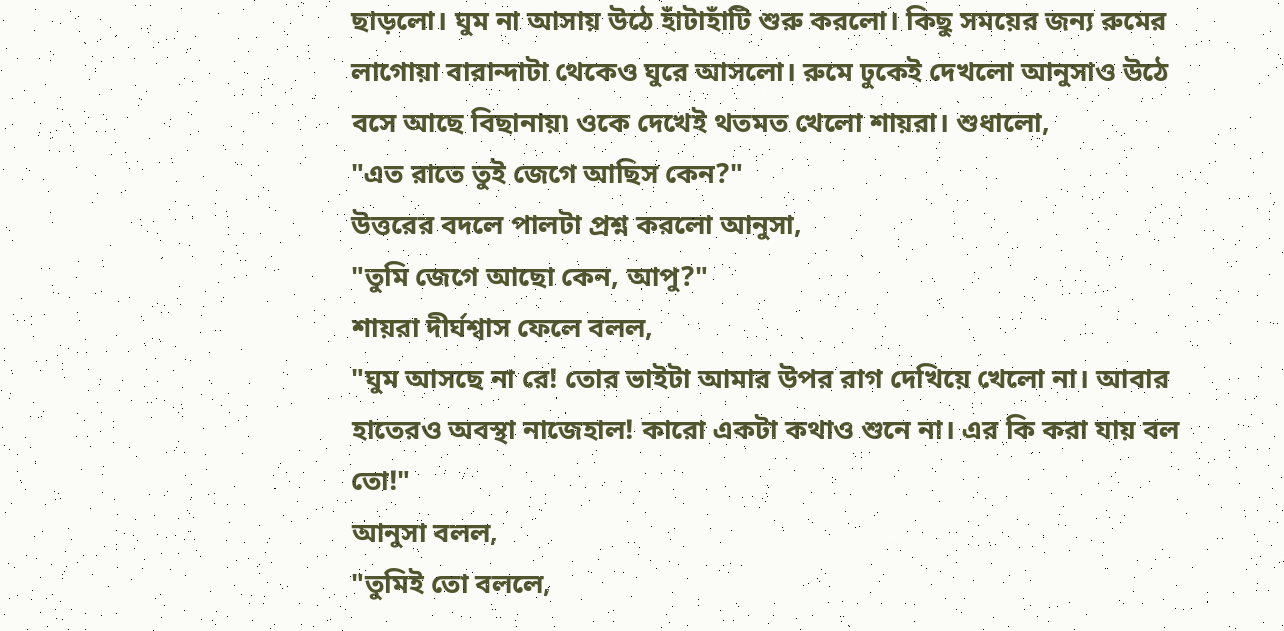ছাড়লো। ঘুম না আসায় উঠে হাঁটাহাঁটি শুরু করলো। কিছু সময়ের জন্য রুমের লাগোয়া বারান্দাটা থেকেও ঘুরে আসলো। রুমে ঢুকেই দেখলো আনুসাও উঠে বসে আছে বিছানায়৷ ওকে দেখেই থতমত খেলো শায়রা। শুধালো,
"এত রাতে তুই জেগে আছিস কেন?"
উত্তরের বদলে পালটা প্রশ্ন করলো আনুসা,
"তুমি জেগে আছো কেন, আপু?"
শায়রা দীর্ঘশ্বাস ফেলে বলল,
"ঘুম আসছে না রে! তোর ভাইটা আমার উপর রাগ দেখিয়ে খেলো না। আবার হাতেরও অবস্থা নাজেহাল! কারো একটা কথাও শুনে না। এর কি করা যায় বল তো!"
আনুসা বলল,
"তুমিই তো বললে,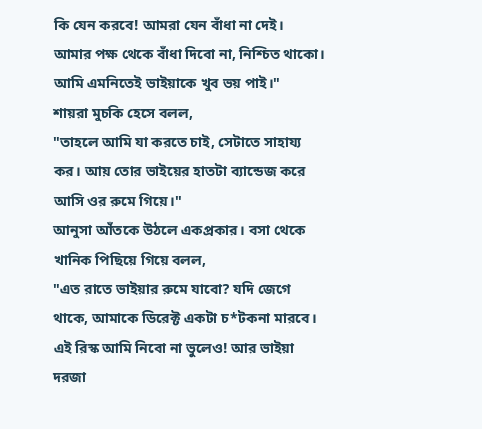কি যেন করবে! আমরা যেন বাঁধা না দেই। আমার পক্ষ থেকে বাঁধা দিবো না, নিশ্চিত থাকো। আমি এমনিতেই ভাইয়াকে খুব ভয় পাই।"
শায়রা মুচকি হেসে বলল,
"তাহলে আমি যা করতে চাই, সেটাতে সাহায্য কর। আয় তোর ভাইয়ের হাতটা ব্যান্ডেজ করে আসি ওর রুমে গিয়ে।"
আনুসা আঁতকে উঠলে একপ্রকার। বসা থেকে খানিক পিছিয়ে গিয়ে বলল,
"এত রাতে ভাইয়ার রুমে যাবো? যদি জেগে থাকে, আমাকে ডিরেক্ট একটা চ*টকনা মারবে। এই রিস্ক আমি নিবো না ভুলেও! আর ভাইয়া দরজা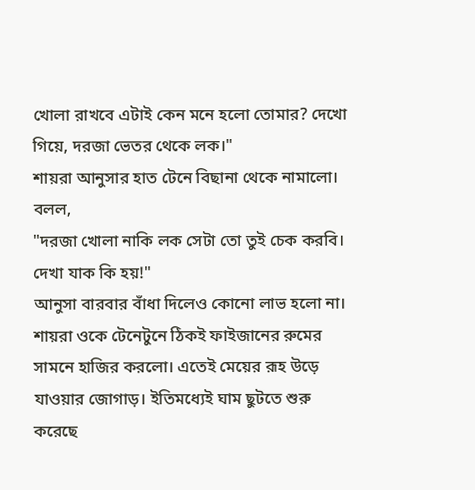খোলা রাখবে এটাই কেন মনে হলো তোমার? দেখো গিয়ে, দরজা ভেতর থেকে লক।"
শায়রা আনুসার হাত টেনে বিছানা থেকে নামালো। বলল,
"দরজা খোলা নাকি লক সেটা তো তুই চেক করবি। দেখা যাক কি হয়!"
আনুসা বারবার বাঁধা দিলেও কোনো লাভ হলো না। শায়রা ওকে টেনেটুনে ঠিকই ফাইজানের রুমের সামনে হাজির করলো। এতেই মেয়ের রূহ উড়ে যাওয়ার জোগাড়। ইতিমধ্যেই ঘাম ছুটতে শুরু করেছে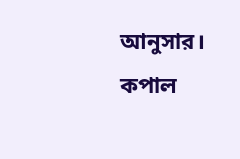আনুসার।
কপাল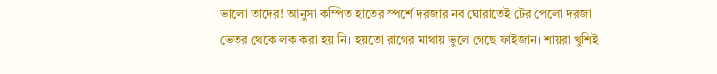ভালো তাদের! আনুসা কম্পিত হাতের স্পর্শে দরজার নব ঘোরাতেই টের পেলো দরজা ভেতর থেকে লক করা হয় নি। হয়তো রাগের মাথায় ভুলে গেছে ফাইজান। শায়রা খুশিই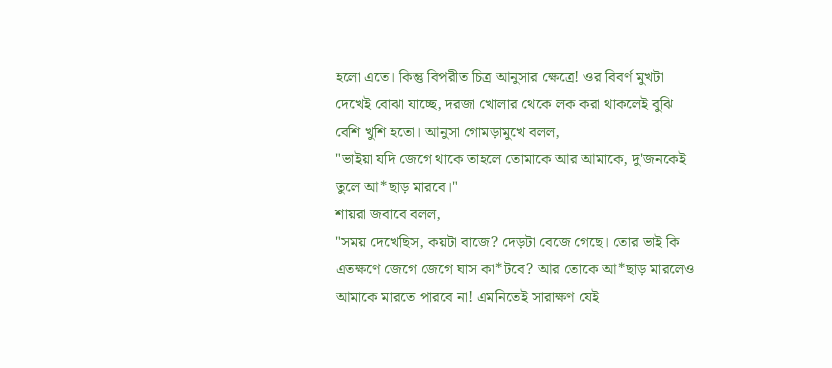হলো এতে। কিন্তু বিপরীত চিত্র আনুসার ক্ষেত্রে! ওর বিবর্ণ মুখটা দেখেই বোঝা যাচ্ছে, দরজা খোলার থেকে লক করা থাকলেই বুঝি বেশি খুশি হতো। আনুসা গোমড়ামুখে বলল,
"ভাইয়া যদি জেগে থাকে তাহলে তোমাকে আর আমাকে, দু'জনকেই তুলে আ*ছাড় মারবে।"
শায়রা জবাবে বলল,
"সময় দেখেছিস, কয়টা বাজে? দেড়টা বেজে গেছে। তোর ভাই কি এতক্ষণে জেগে জেগে ঘাস কা*টবে? আর তোকে আ*ছাড় মারলেও আমাকে মারতে পারবে না! এমনিতেই সারাক্ষণ যেই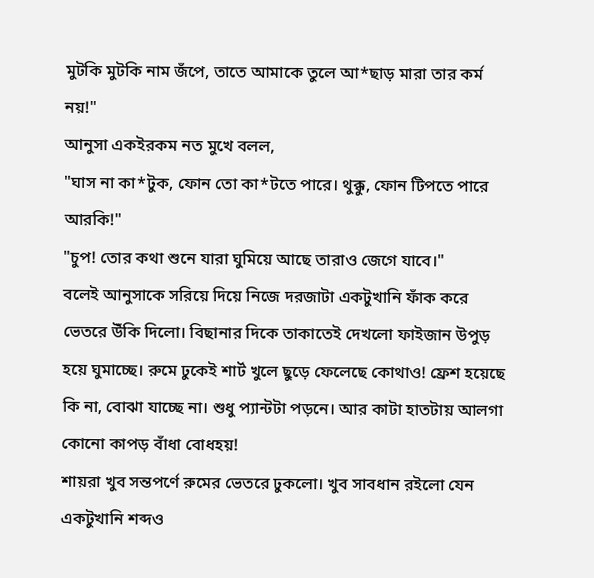মুটকি মুটকি নাম জঁপে, তাতে আমাকে তুলে আ*ছাড় মারা তার কর্ম নয়!"
আনুসা একইরকম নত মুখে বলল,
"ঘাস না কা*টুক, ফোন তো কা*টতে পারে। থুক্কু, ফোন টিপতে পারে আরকি!"
"চুপ! তোর কথা শুনে যারা ঘুমিয়ে আছে তারাও জেগে যাবে।"
বলেই আনুসাকে সরিয়ে দিয়ে নিজে দরজাটা একটুখানি ফাঁক করে ভেতরে উঁকি দিলো। বিছানার দিকে তাকাতেই দেখলো ফাইজান উপুড় হয়ে ঘুমাচ্ছে। রুমে ঢুকেই শার্ট খুলে ছুড়ে ফেলেছে কোথাও! ফ্রেশ হয়েছে কি না, বোঝা যাচ্ছে না। শুধু প্যান্টটা পড়নে। আর কাটা হাতটায় আলগা কোনো কাপড় বাঁধা বোধহয়!
শায়রা খুব সন্তপর্ণে রুমের ভেতরে ঢুকলো। খুব সাবধান রইলো যেন একটুখানি শব্দও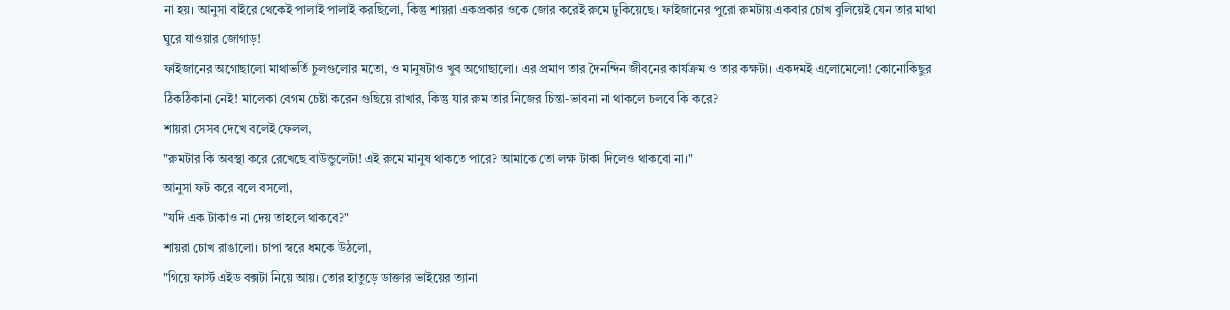না হয়। আনুসা বাইরে থেকেই পালাই পালাই করছিলো, কিন্তু শায়রা একপ্রকার ওকে জোর করেই রুমে ঢুকিয়েছে। ফাইজানের পুরো রুমটায় একবার চোখ বুলিয়েই যেন তার মাথা ঘুরে যাওয়ার জোগাড়!
ফাইজানের অগোছালো মাথাভর্তি চুলগুলোর মতো, ও মানুষটাও খুব অগোছালো। এর প্রমাণ তার দৈনন্দিন জীবনের কার্যক্রম ও তার কক্ষটা। একদমই এলোমেলো! কোনোকিছুর ঠিকঠিকানা নেই! মালেকা বেগম চেষ্টা করেন গুছিয়ে রাখার, কিন্তু যার রুম তার নিজের চিন্তা-ভাবনা না থাকলে চলবে কি করে?
শায়রা সেসব দেখে বলেই ফেলল,
"রুমটার কি অবস্থা করে রেখেছে বাউন্ডুলেটা! এই রুমে মানুষ থাকতে পারে? আমাকে তো লক্ষ টাকা দিলেও থাকবো না।"
আনুসা ফট করে বলে বসলো,
"যদি এক টাকাও না দেয় তাহলে থাকবে?"
শায়রা চোখ রাঙালো। চাপা স্বরে ধমকে উঠলো,
"গিয়ে ফার্স্ট এইড বক্সটা নিয়ে আয়। তোর হাতুড়ে ডাক্তার ভাইয়ের ত্যানা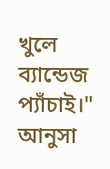খুলে ব্যান্ডেজ প্যাঁচাই।"
আনুসা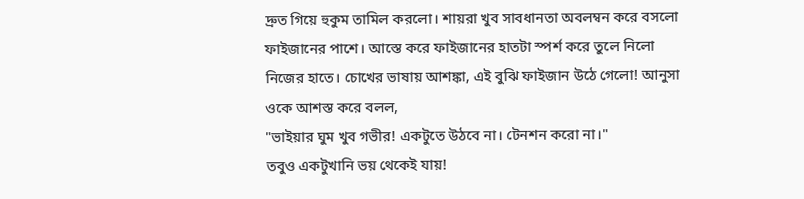দ্রুত গিয়ে হুকুম তামিল করলো। শায়রা খুব সাবধানতা অবলম্বন করে বসলো ফাইজানের পাশে। আস্তে করে ফাইজানের হাতটা স্পর্শ করে তুলে নিলো নিজের হাতে। চোখের ভাষায় আশঙ্কা, এই বুঝি ফাইজান উঠে গেলো! আনুসা ওকে আশস্ত করে বলল,
"ভাইয়ার ঘুম খুব গভীর! একটুতে উঠবে না। টেনশন করো না।"
তবুও একটুখানি ভয় থেকেই যায়!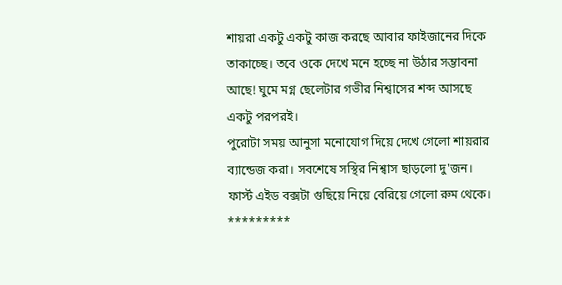শায়রা একটু একটু কাজ করছে আবার ফাইজানের দিকে তাকাচ্ছে। তবে ওকে দেখে মনে হচ্ছে না উঠার সম্ভাবনা আছে! ঘুমে মগ্ন ছেলেটার গভীর নিশ্বাসের শব্দ আসছে একটু পরপরই।
পুরোটা সময় আনুসা মনোযোগ দিয়ে দেখে গেলো শায়রার ব্যান্ডেজ করা। সবশেষে সস্থির নিশ্বাস ছাড়লো দু'জন। ফার্স্ট এইড বক্সটা গুছিয়ে নিয়ে বেরিয়ে গেলো রুম থেকে।
*********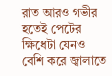রাত আরও গভীর হতেই পেটের ক্ষিধেটা যেনও বেশি করে জ্বালাতে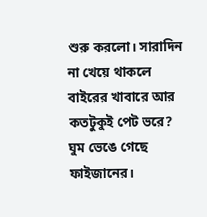শুরু করলো। সারাদিন না খেয়ে থাকলে বাইরের খাবারে আর কতটুকুই পেট ভরে?
ঘুম ভেঙে গেছে ফাইজানের।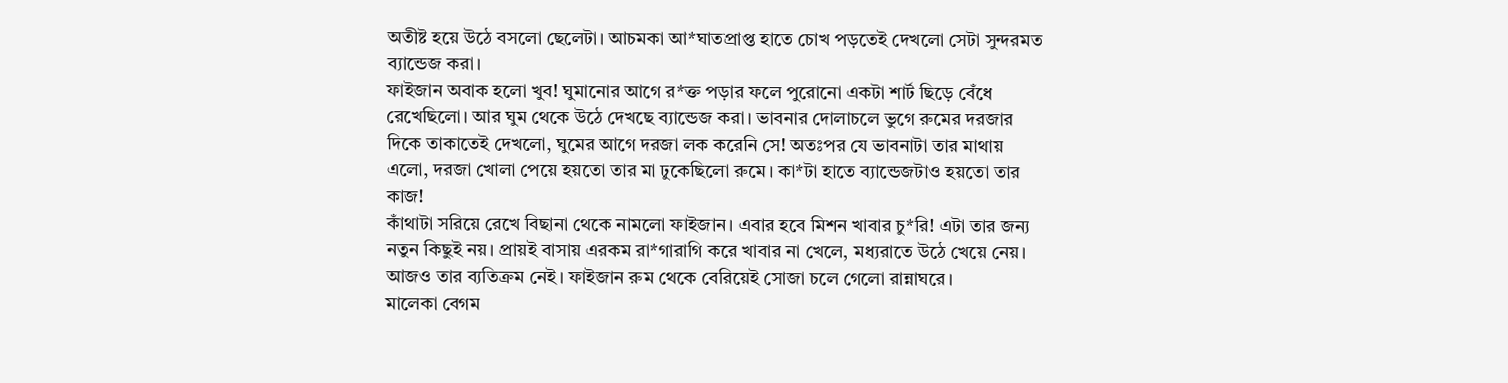অতীষ্ট হয়ে উঠে বসলো ছেলেটা। আচমকা আ*ঘাতপ্রাপ্ত হাতে চোখ পড়তেই দেখলো সেটা সুন্দরমত ব্যান্ডেজ করা।
ফাইজান অবাক হলো খুব! ঘুমানোর আগে র*ক্ত পড়ার ফলে পুরোনো একটা শার্ট ছিড়ে বেঁধে রেখেছিলো। আর ঘুম থেকে উঠে দেখছে ব্যান্ডেজ করা। ভাবনার দোলাচলে ভুগে রুমের দরজার দিকে তাকাতেই দেখলো, ঘুমের আগে দরজা লক করেনি সে! অতঃপর যে ভাবনাটা তার মাথায় এলো, দরজা খোলা পেয়ে হয়তো তার মা ঢুকেছিলো রুমে। কা*টা হাতে ব্যান্ডেজটাও হয়তো তার কাজ!
কাঁথাটা সরিয়ে রেখে বিছানা থেকে নামলো ফাইজান। এবার হবে মিশন খাবার চু*রি! এটা তার জন্য নতুন কিছুই নয়। প্রায়ই বাসায় এরকম রা*গারাগি করে খাবার না খেলে, মধ্যরাতে উঠে খেয়ে নেয়। আজও তার ব্যতিক্রম নেই। ফাইজান রুম থেকে বেরিয়েই সোজা চলে গেলো রান্নাঘরে।
মালেকা বেগম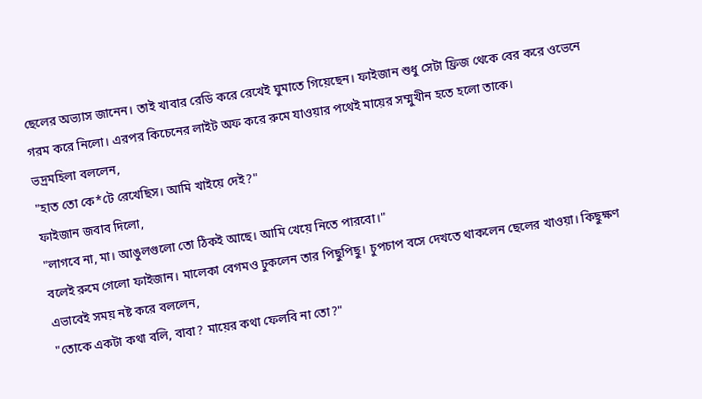ছেলের অভ্যাস জানেন। তাই খাবার রেডি করে রেখেই ঘুমাতে গিয়েছেন। ফাইজান শুধু সেটা ফ্রিজ থেকে বের করে ওভেনে গরম করে নিলো। এরপর কিচেনের লাইট অফ করে রুমে যাওয়ার পথেই মায়ের সম্মুখীন হতে হলো তাকে।
ভদ্রমহিলা বললেন,
"হাত তো কে*টে রেখেছিস। আমি খাইয়ে দেই?"
ফাইজান জবাব দিলো,
"লাগবে না, মা। আঙুলগুলো তো ঠিকই আছে। আমি খেয়ে নিতে পারবো।"
বলেই রুমে গেলো ফাইজান। মালেকা বেগমও ঢুকলেন তার পিছুপিছু। চুপচাপ বসে দেখতে থাকলেন ছেলের খাওয়া। কিছুক্ষণ এভাবেই সময় নষ্ট করে বললেন,
"তোকে একটা কথা বলি, বাবা? মায়ের কথা ফেলবি না তো?"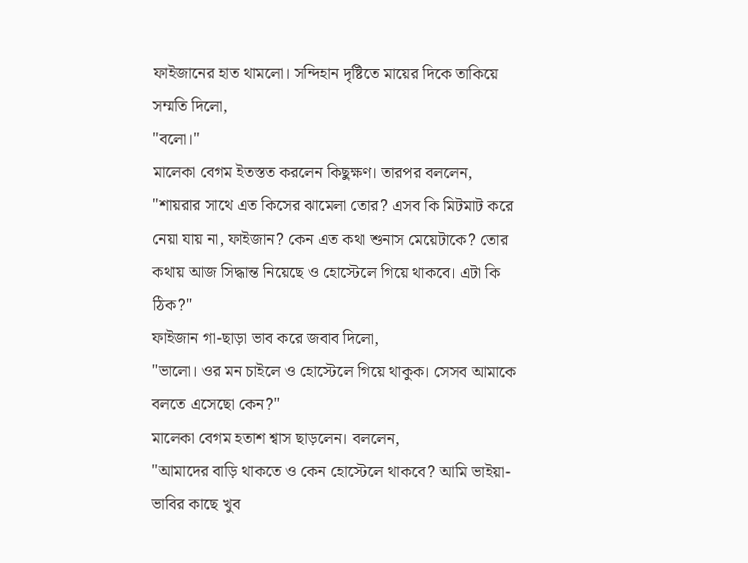ফাইজানের হাত থামলো। সন্দিহান দৃষ্টিতে মায়ের দিকে তাকিয়ে সম্মতি দিলো,
"বলো।"
মালেকা বেগম ইতস্তত করলেন কিছুক্ষণ। তারপর বললেন,
"শায়রার সাথে এত কিসের ঝামেলা তোর? এসব কি মিটমাট করে নেয়া যায় না, ফাইজান? কেন এত কথা শুনাস মেয়েটাকে? তোর কথায় আজ সিদ্ধান্ত নিয়েছে ও হোস্টেলে গিয়ে থাকবে। এটা কি ঠিক?"
ফাইজান গা-ছাড়া ভাব করে জবাব দিলো,
"ভালো। ওর মন চাইলে ও হোস্টেলে গিয়ে থাকুক। সেসব আমাকে বলতে এসেছো কেন?"
মালেকা বেগম হতাশ শ্বাস ছাড়লেন। বললেন,
"আমাদের বাড়ি থাকতে ও কেন হোস্টেলে থাকবে? আমি ভাইয়া-ভাবির কাছে খুব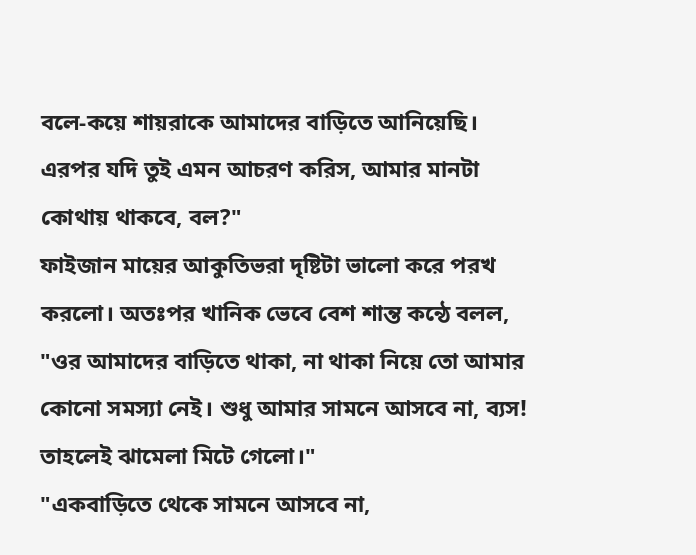বলে-কয়ে শায়রাকে আমাদের বাড়িতে আনিয়েছি। এরপর যদি তুই এমন আচরণ করিস, আমার মানটা কোথায় থাকবে, বল?"
ফাইজান মায়ের আকুতিভরা দৃষ্টিটা ভালো করে পরখ করলো। অতঃপর খানিক ভেবে বেশ শান্ত কন্ঠে বলল,
"ওর আমাদের বাড়িতে থাকা, না থাকা নিয়ে তো আমার কোনো সমস্যা নেই। শুধু আমার সামনে আসবে না, ব্যস! তাহলেই ঝামেলা মিটে গেলো।"
"একবাড়িতে থেকে সামনে আসবে না,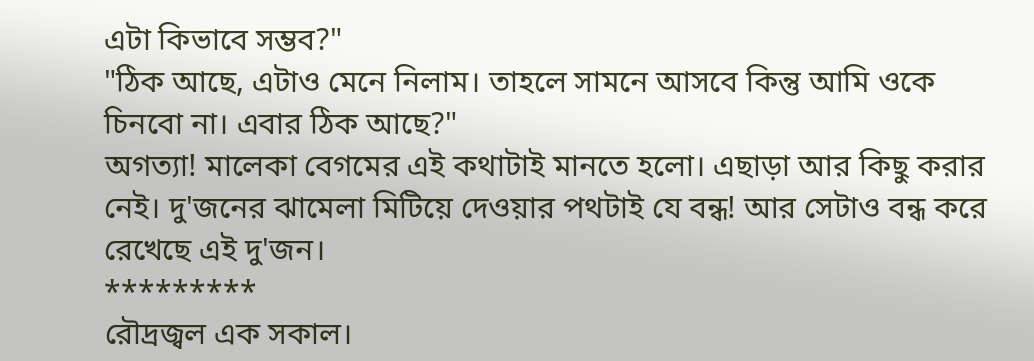এটা কিভাবে সম্ভব?"
"ঠিক আছে, এটাও মেনে নিলাম। তাহলে সামনে আসবে কিন্তু আমি ওকে চিনবো না। এবার ঠিক আছে?"
অগত্যা! মালেকা বেগমের এই কথাটাই মানতে হলো। এছাড়া আর কিছু করার নেই। দু'জনের ঝামেলা মিটিয়ে দেওয়ার পথটাই যে বন্ধ! আর সেটাও বন্ধ করে রেখেছে এই দু'জন।
*********
রৌদ্রজ্বল এক সকাল।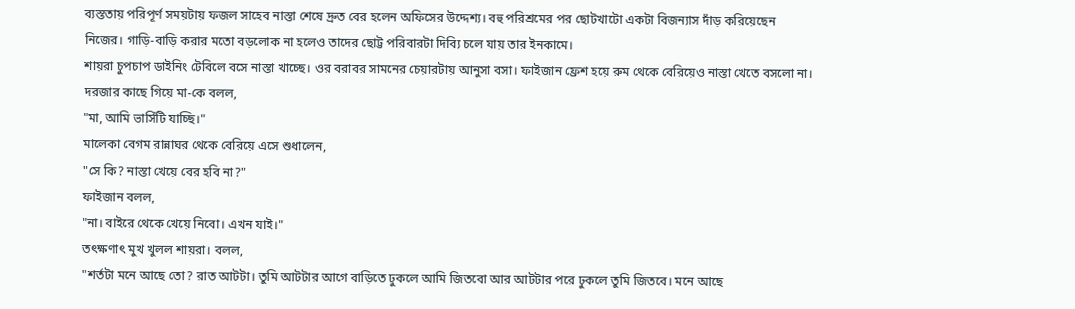ব্যস্ততায় পরিপূর্ণ সময়টায় ফজল সাহেব নাস্তা শেষে দ্রুত বের হলেন অফিসের উদ্দেশ্য। বহু পরিশ্রমের পর ছোটখাটো একটা বিজন্যাস দাঁড় করিয়েছেন নিজের। গাড়ি-বাড়ি করার মতো বড়লোক না হলেও তাদের ছোট্ট পরিবারটা দিব্যি চলে যায় তার ইনকামে।
শায়রা চুপচাপ ডাইনিং টেবিলে বসে নাস্তা খাচ্ছে। ওর বরাবর সামনের চেয়ারটায় আনুসা বসা। ফাইজান ফ্রেশ হয়ে রুম থেকে বেরিয়েও নাস্তা খেতে বসলো না। দরজার কাছে গিয়ে মা-কে বলল,
"মা, আমি ভার্সিটি যাচ্ছি।"
মালেকা বেগম রান্নাঘর থেকে বেরিয়ে এসে শুধালেন,
"সে কি? নাস্তা খেয়ে বের হবি না?"
ফাইজান বলল,
"না। বাইরে থেকে খেয়ে নিবো। এখন যাই।"
তৎক্ষণাৎ মুখ খুলল শায়রা। বলল,
"শর্তটা মনে আছে তো? রাত আটটা। তুমি আটটার আগে বাড়িতে ঢুকলে আমি জিতবো আর আটটার পরে ঢুকলে তুমি জিতবে। মনে আছে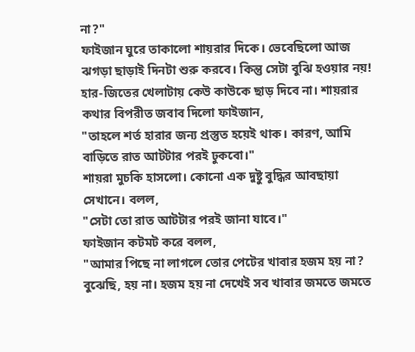না?"
ফাইজান ঘুরে তাকালো শায়রার দিকে। ভেবেছিলো আজ ঝগড়া ছাড়াই দিনটা শুরু করবে। কিন্তু সেটা বুঝি হওয়ার নয়! হার-জিতের খেলাটায় কেউ কাউকে ছাড় দিবে না। শায়রার কথার বিপরীত জবাব দিলো ফাইজান,
"তাহলে শর্ত হারার জন্য প্রস্তুত হয়েই থাক। কারণ, আমি বাড়িতে রাত আটটার পরই ঢুকবো।"
শায়রা মুচকি হাসলো। কোনো এক দুষ্টু বুদ্ধির আবছায়া সেখানে। বলল,
"সেটা তো রাত আটটার পরই জানা যাবে।"
ফাইজান কটমট করে বলল,
"আমার পিছে না লাগলে তোর পেটের খাবার হজম হয় না? বুঝেছি, হয় না। হজম হয় না দেখেই সব খাবার জমতে জমতে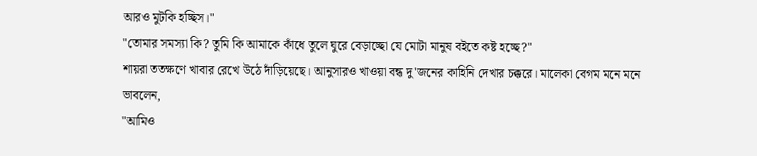আরও মুটকি হচ্ছিস।"
"তোমার সমস্যা কি? তুমি কি আমাকে কাঁধে তুলে ঘুরে বেড়াচ্ছো যে মোটা মানুষ বইতে কষ্ট হচ্ছে?"
শায়রা ততক্ষণে খাবার রেখে উঠে দাঁড়িয়েছে। আনুসারও খাওয়া বন্ধ দু'জনের কাহিনি দেখার চক্করে। মালেকা বেগম মনে মনে ভাবলেন,
"আমিও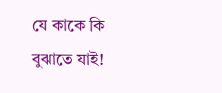যে কাকে কি বুঝাতে যাই!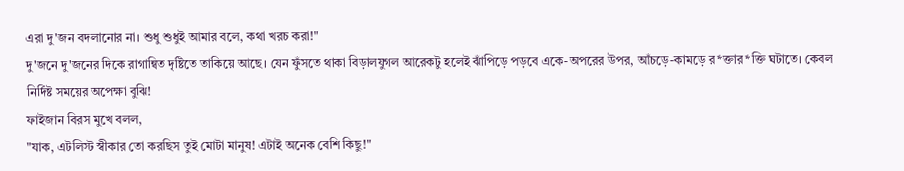এরা দু'জন বদলানোর না। শুধু শুধুই আমার বলে, কথা খরচ করা!"
দু'জনে দু'জনের দিকে রাগান্বিত দৃষ্টিতে তাকিয়ে আছে। যেন ফুঁসতে থাকা বিড়ালযুগল আরেকটু হলেই ঝাঁপিড়ে পড়বে একে-অপরের উপর, আঁচড়ে-কামড়ে র*ক্তার*ক্তি ঘটাতে। কেবল নির্দিষ্ট সময়ের অপেক্ষা বুঝি!
ফাইজান বিরস মুখে বলল,
"যাক, এটলিস্ট স্বীকার তো করছিস তুই মোটা মানুষ! এটাই অনেক বেশি কিছু!"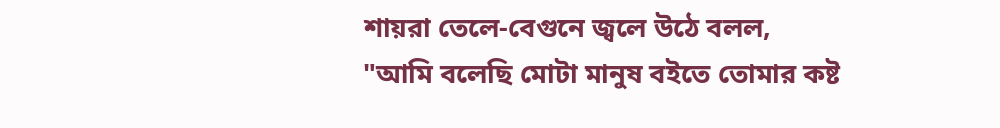শায়রা তেলে-বেগুনে জ্বলে উঠে বলল,
"আমি বলেছি মোটা মানুষ বইতে তোমার কষ্ট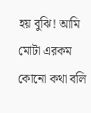হয় বুঝি! আমি মোটা এরকম কোনো কথা বলি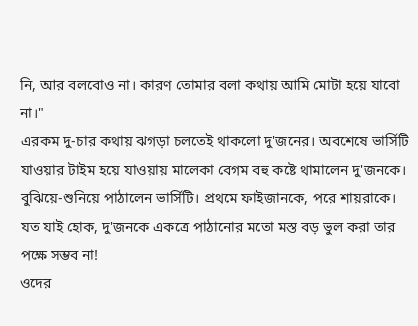নি, আর বলবোও না। কারণ তোমার বলা কথায় আমি মোটা হয়ে যাবো না।"
এরকম দু-চার কথায় ঝগড়া চলতেই থাকলো দু'জনের। অবশেষে ভার্সিটি যাওয়ার টাইম হয়ে যাওয়ায় মালেকা বেগম বহু কষ্টে থামালেন দু'জনকে। বুঝিয়ে-শুনিয়ে পাঠালেন ভার্সিটি। প্রথমে ফাইজানকে, পরে শায়রাকে। যত যাই হোক, দু'জনকে একত্রে পাঠানোর মতো মস্ত বড় ভুল করা তার পক্ষে সম্ভব না!
ওদের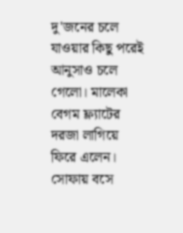দু'জনের চলে যাওয়ার কিছু পরেই আনুসাও চলে গেলো। মালেকা বেগম ফ্ল্যাটের দরজা লাগিয়ে ফিরে এলেন। সোফায় বসে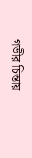গভীর চিন্তায়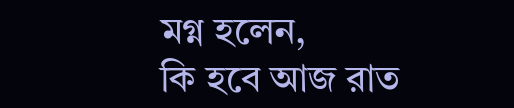মগ্ন হলেন,
কি হবে আজ রাত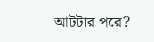আটটার পরে?